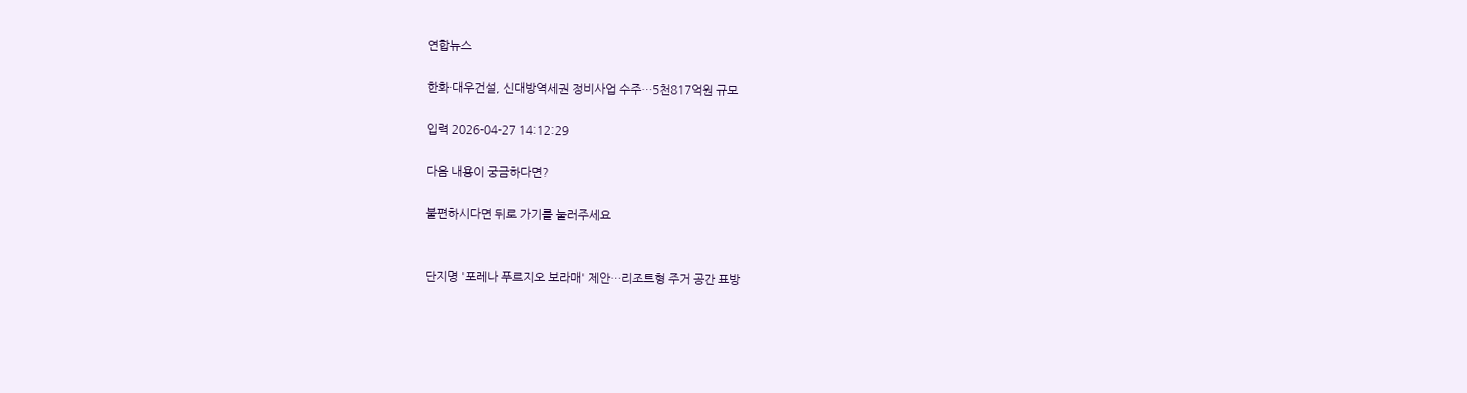연합뉴스

한화·대우건설, 신대방역세권 정비사업 수주…5천817억원 규모

입력 2026-04-27 14:12:29

다음 내용이 궁금하다면?

불편하시다면 뒤로 가기를 눌러주세요


단지명 '포레나 푸르지오 보라매' 제안…리조트형 주거 공간 표방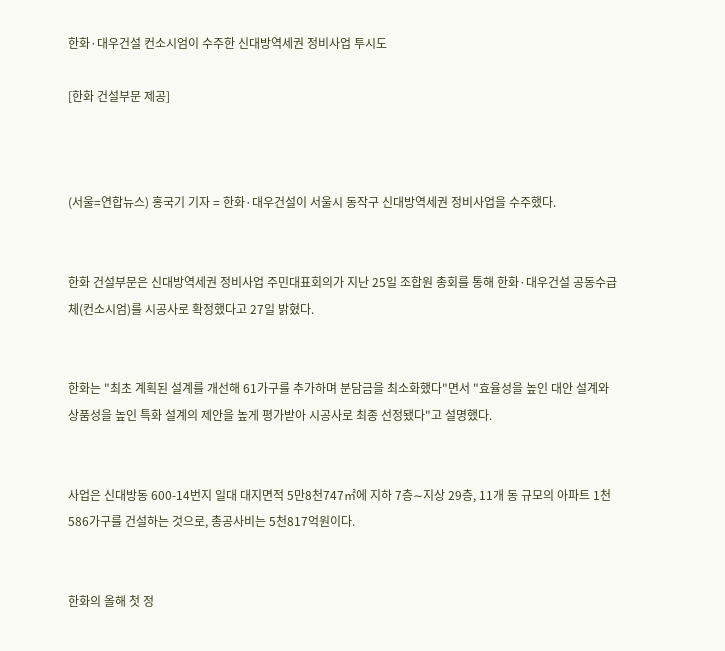한화·대우건설 컨소시엄이 수주한 신대방역세권 정비사업 투시도

[한화 건설부문 제공]



(서울=연합뉴스) 홍국기 기자 = 한화·대우건설이 서울시 동작구 신대방역세권 정비사업을 수주했다.


한화 건설부문은 신대방역세권 정비사업 주민대표회의가 지난 25일 조합원 총회를 통해 한화·대우건설 공동수급체(컨소시엄)를 시공사로 확정했다고 27일 밝혔다.


한화는 "최초 계획된 설계를 개선해 61가구를 추가하며 분담금을 최소화했다"면서 "효율성을 높인 대안 설계와 상품성을 높인 특화 설계의 제안을 높게 평가받아 시공사로 최종 선정됐다"고 설명했다.


사업은 신대방동 600-14번지 일대 대지면적 5만8천747㎡에 지하 7층∼지상 29층, 11개 동 규모의 아파트 1천586가구를 건설하는 것으로, 총공사비는 5천817억원이다.


한화의 올해 첫 정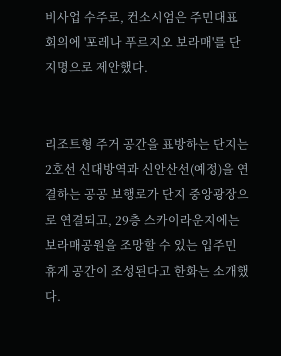비사업 수주로, 컨소시엄은 주민대표회의에 '포레나 푸르지오 보라매'를 단지명으로 제안했다.


리조트형 주거 공간을 표방하는 단지는 2호선 신대방역과 신안산선(예정)을 연결하는 공공 보행로가 단지 중앙광장으로 연결되고, 29층 스카이라운지에는 보라매공원을 조망할 수 있는 입주민 휴게 공간이 조성된다고 한화는 소개했다.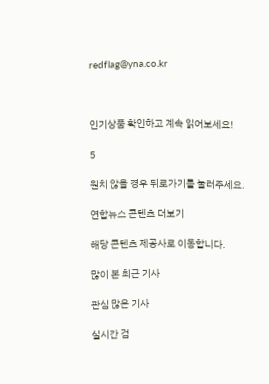redflag@yna.co.kr



인기상품 확인하고 계속 읽어보세요!

5

원치 않을 경우 뒤로가기를 눌러주세요.

연합뉴스 콘텐츠 더보기

해당 콘텐츠 제공사로 이동합니다.

많이 본 최근 기사

관심 많은 기사

실시간 검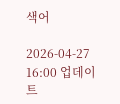색어

2026-04-27 16:00 업데이트